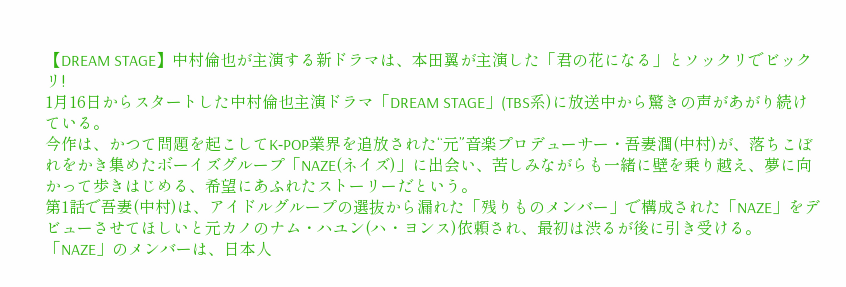【DREAM STAGE】中村倫也が主演する新ドラマは、本田翼が主演した「君の花になる」とソックリでビックリ!
1月16日からスタートした中村倫也主演ドラマ「DREAM STAGE」(TBS系)に放送中から驚きの声があがり続けている。
今作は、かつて問題を起こしてK‐POP業界を追放された“元”音楽プロデューサー・吾妻潤(中村)が、落ちこぼれをかき集めたボーイズグループ「NAZE(ネイズ)」に出会い、苦しみながらも一緒に壁を乗り越え、夢に向かって歩きはじめる、希望にあふれたストーリーだという。
第1話で吾妻(中村)は、アイドルグループの選抜から漏れた「残りものメンバー」で構成された「NAZE」をデビューさせてほしいと元カノのナム・ハユン(ハ・ヨンス)依頼され、最初は渋るが後に引き受ける。「NAZE」のメンバーは、日本人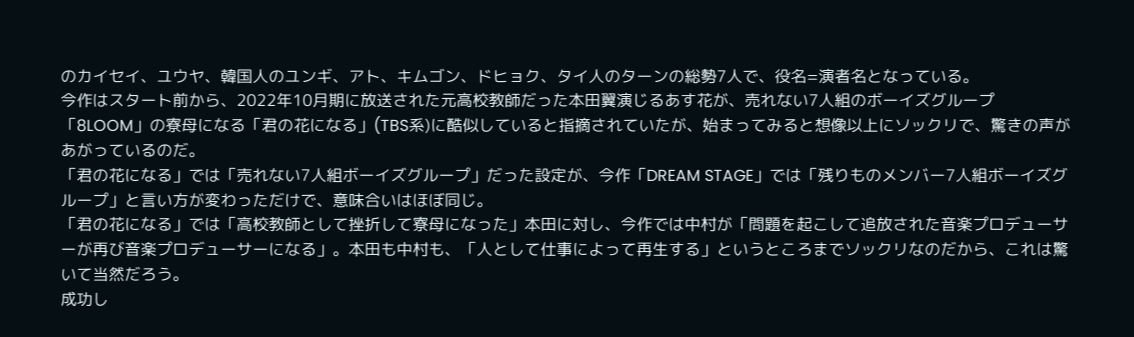のカイセイ、ユウヤ、韓国人のユンギ、アト、キムゴン、ドヒョク、タイ人のターンの総勢7人で、役名=演者名となっている。
今作はスタート前から、2022年10月期に放送された元高校教師だった本田翼演じるあす花が、売れない7人組のボーイズグループ「8LOOM」の寮母になる「君の花になる」(TBS系)に酷似していると指摘されていたが、始まってみると想像以上にソックリで、驚きの声があがっているのだ。
「君の花になる」では「売れない7人組ボーイズグループ」だった設定が、今作「DREAM STAGE」では「残りものメンバー7人組ボーイズグループ」と言い方が変わっただけで、意味合いはほぼ同じ。
「君の花になる」では「高校教師として挫折して寮母になった」本田に対し、今作では中村が「問題を起こして追放された音楽プロデューサーが再び音楽プロデューサーになる」。本田も中村も、「人として仕事によって再生する」というところまでソックリなのだから、これは驚いて当然だろう。
成功し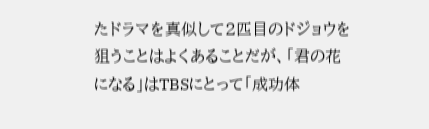たドラマを真似して2匹目のドジョウを狙うことはよくあることだが、「君の花になる」はTBSにとって「成功体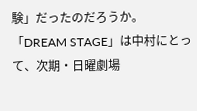験」だったのだろうか。
「DREAM STAGE」は中村にとって、次期・日曜劇場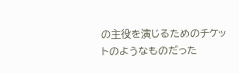の主役を演じるためのチケットのようなものだった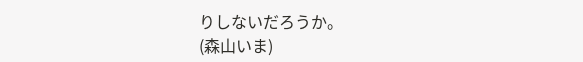りしないだろうか。
(森山いま)